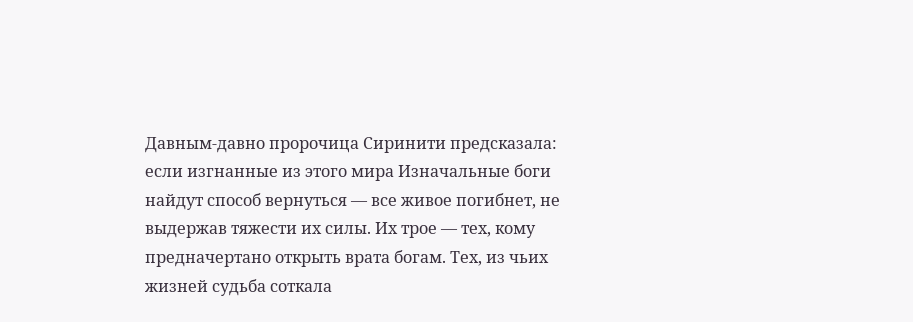Давным-давно пророчица Сиринити предсказала: если изгнанные из этого мира Изначальные боги найдут способ вернуться — все живое погибнет, не выдержав тяжести их силы. Их трое — тех, кому предначертано открыть врата богам. Тех, из чьих жизней судьба соткала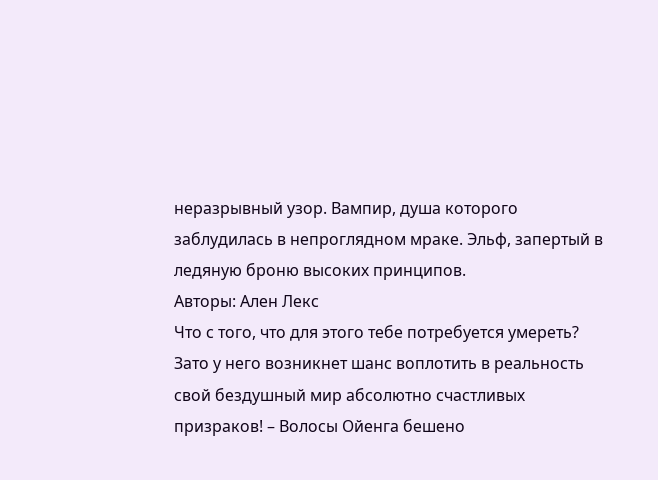неразрывный узор. Вампир, душа которого заблудилась в непроглядном мраке. Эльф, запертый в ледяную броню высоких принципов.
Авторы: Ален Лекс
Что с того, что для этого тебе потребуется умереть? Зато у него возникнет шанс воплотить в реальность свой бездушный мир абсолютно счастливых призраков! – Волосы Ойенга бешено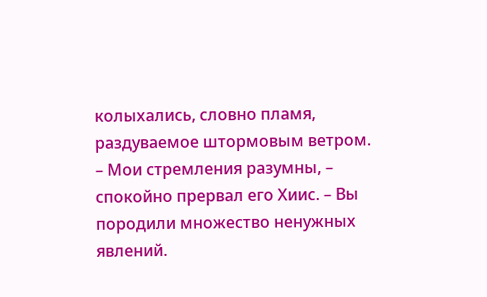колыхались, словно пламя, раздуваемое штормовым ветром.
– Мои стремления разумны, – спокойно прервал его Хиис. – Вы породили множество ненужных явлений.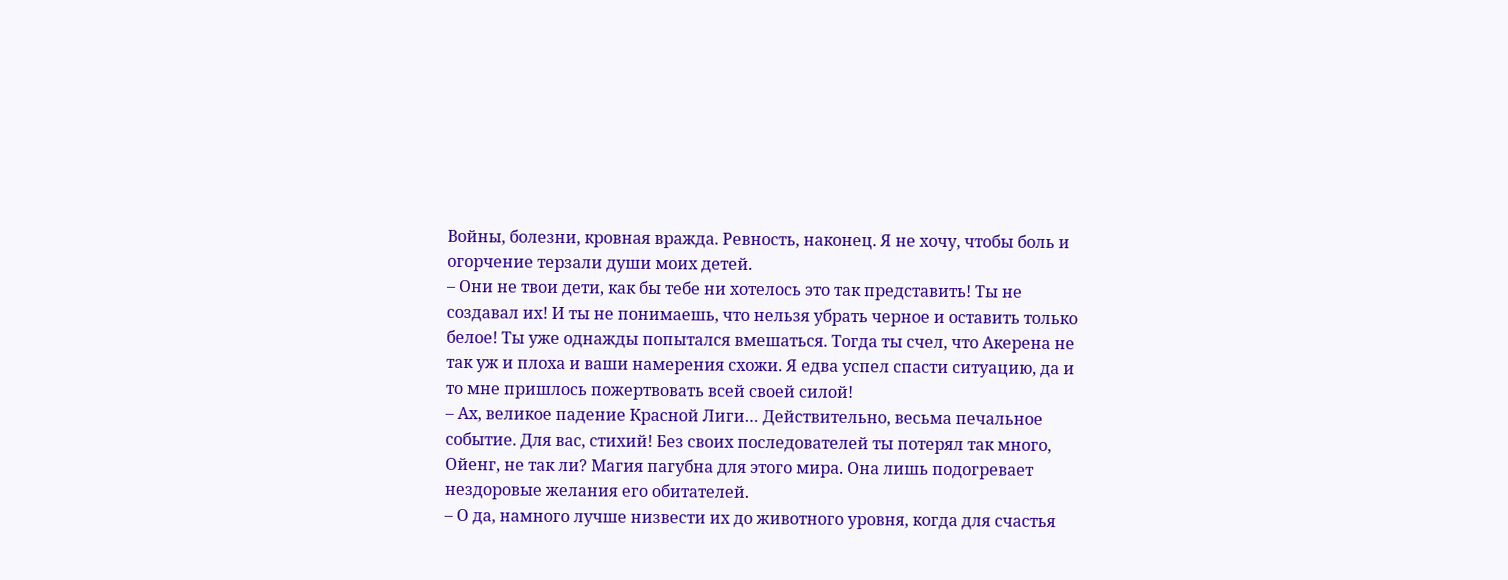Войны, болезни, кровная вражда. Ревность, наконец. Я не хочу, чтобы боль и огорчение терзали души моих детей.
– Они не твои дети, как бы тебе ни хотелось это так представить! Ты не создавал их! И ты не понимаешь, что нельзя убрать черное и оставить только белое! Ты уже однажды попытался вмешаться. Тогда ты счел, что Акерена не так уж и плоха и ваши намерения схожи. Я едва успел спасти ситуацию, да и то мне пришлось пожертвовать всей своей силой!
– Ах, великое падение Красной Лиги… Действительно, весьма печальное событие. Для вас, стихий! Без своих последователей ты потерял так много, Ойенг, не так ли? Магия пагубна для этого мира. Она лишь подогревает нездоровые желания его обитателей.
– О да, намного лучше низвести их до животного уровня, когда для счастья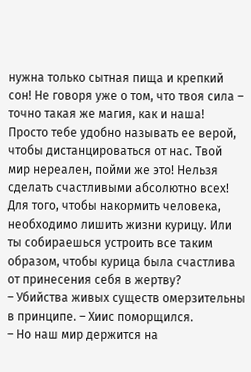нужна только сытная пища и крепкий сон! Не говоря уже о том, что твоя сила – точно такая же магия, как и наша! Просто тебе удобно называть ее верой, чтобы дистанцироваться от нас. Твой мир нереален, пойми же это! Нельзя сделать счастливыми абсолютно всех! Для того, чтобы накормить человека, необходимо лишить жизни курицу. Или ты собираешься устроить все таким образом, чтобы курица была счастлива от принесения себя в жертву?
– Убийства живых существ омерзительны в принципе. – Хиис поморщился.
– Но наш мир держится на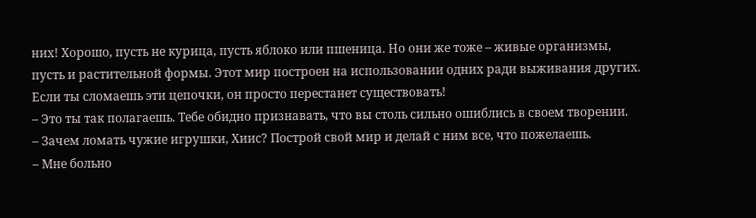них! Хорошо, пусть не курица, пусть яблоко или пшеница. Но они же тоже – живые организмы, пусть и растительной формы. Этот мир построен на использовании одних ради выживания других. Если ты сломаешь эти цепочки, он просто перестанет существовать!
– Это ты так полагаешь. Тебе обидно признавать, что вы столь сильно ошиблись в своем творении.
– Зачем ломать чужие игрушки, Хиис? Построй свой мир и делай с ним все, что пожелаешь.
– Мне больно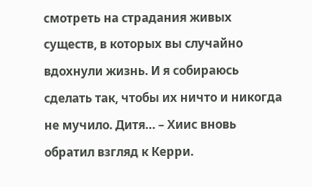смотреть на страдания живых существ, в которых вы случайно вдохнули жизнь. И я собираюсь сделать так, чтобы их ничто и никогда не мучило. Дитя… – Хиис вновь обратил взгляд к Керри.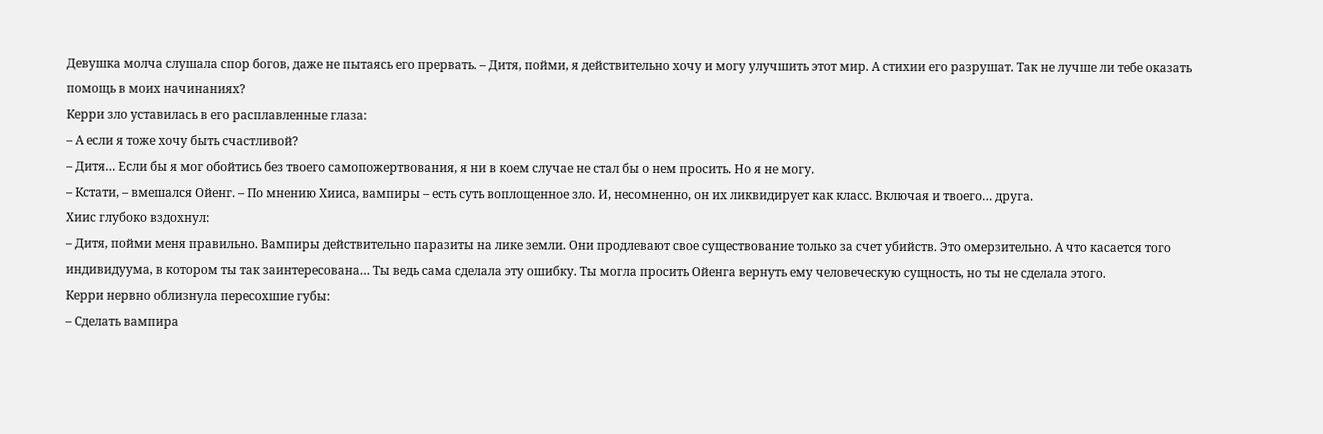Девушка молча слушала спор богов, даже не пытаясь его прервать. – Дитя, пойми, я действительно хочу и могу улучшить этот мир. А стихии его разрушат. Так не лучше ли тебе оказать помощь в моих начинаниях?
Керри зло уставилась в его расплавленные глаза:
– А если я тоже хочу быть счастливой?
– Дитя… Если бы я мог обойтись без твоего самопожертвования, я ни в коем случае не стал бы о нем просить. Но я не могу.
– Кстати, – вмешался Ойенг. – По мнению Хииса, вампиры – есть суть воплощенное зло. И, несомненно, он их ликвидирует как класс. Включая и твоего… друга.
Хиис глубоко вздохнул:
– Дитя, пойми меня правильно. Вампиры действительно паразиты на лике земли. Они продлевают свое существование только за счет убийств. Это омерзительно. А что касается того индивидуума, в котором ты так заинтересована… Ты ведь сама сделала эту ошибку. Ты могла просить Ойенга вернуть ему человеческую сущность, но ты не сделала этого.
Керри нервно облизнула пересохшие губы:
– Сделать вампира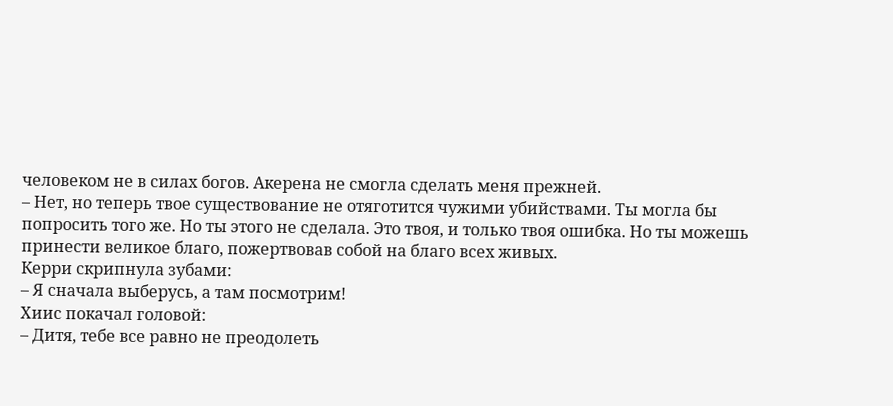человеком не в силах богов. Акерена не смогла сделать меня прежней.
– Нет, но теперь твое существование не отяготится чужими убийствами. Ты могла бы попросить того же. Но ты этого не сделала. Это твоя, и только твоя ошибка. Но ты можешь принести великое благо, пожертвовав собой на благо всех живых.
Керри скрипнула зубами:
– Я сначала выберусь, а там посмотрим!
Хиис покачал головой:
– Дитя, тебе все равно не преодолеть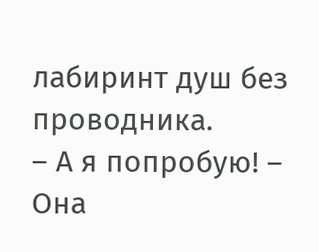лабиринт душ без проводника.
– А я попробую! – Она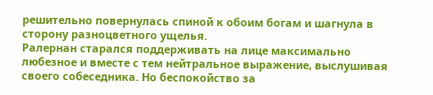решительно повернулась спиной к обоим богам и шагнула в сторону разноцветного ущелья.
Ралернан старался поддерживать на лице максимально любезное и вместе с тем нейтральное выражение, выслушивая своего собеседника. Но беспокойство за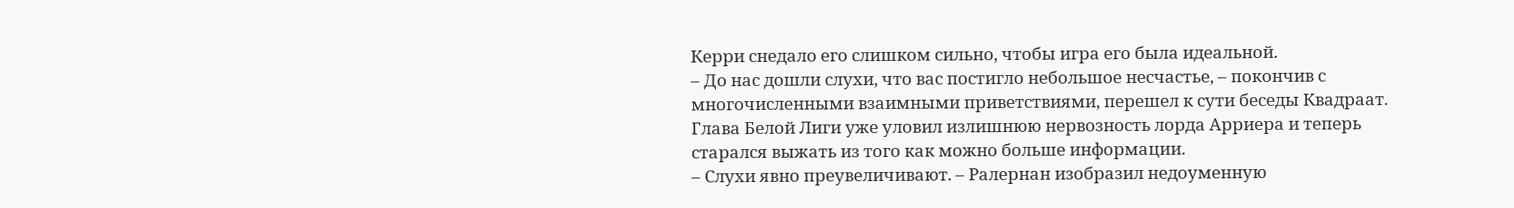Керри снедало его слишком сильно, чтобы игра его была идеальной.
– До нас дошли слухи, что вас постигло небольшое несчастье, – покончив с многочисленными взаимными приветствиями, перешел к сути беседы Квадраат. Глава Белой Лиги уже уловил излишнюю нервозность лорда Арриера и теперь старался выжать из того как можно больше информации.
– Слухи явно преувеличивают. – Ралернан изобразил недоуменную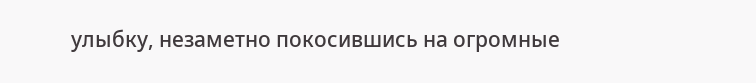улыбку, незаметно покосившись на огромные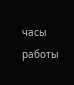часы работы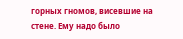горных гномов, висевшие на стене. Ему надо было